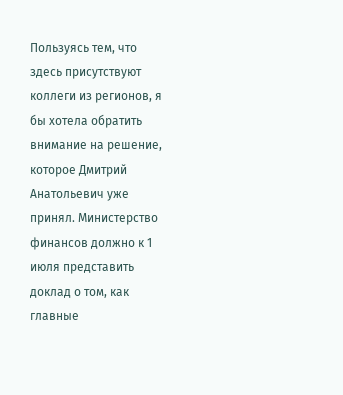Пользуясь тем, что здесь присутствуют коллеги из регионов, я бы хотела обратить внимание на решение, которое Дмитрий Анатольевич уже принял. Министерство финансов должно к 1 июля представить доклад о том, как главные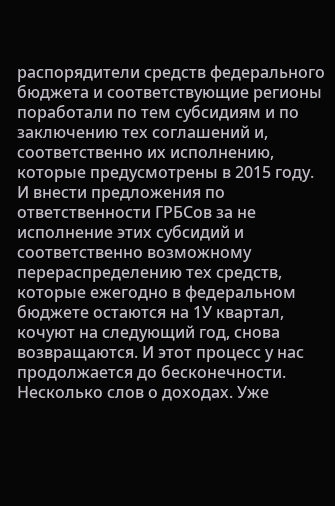распорядители средств федерального бюджета и соответствующие регионы поработали по тем субсидиям и по заключению тех соглашений и, соответственно их исполнению, которые предусмотрены в 2015 году. И внести предложения по ответственности ГРБСов за не исполнение этих субсидий и соответственно возможному перераспределению тех средств, которые ежегодно в федеральном бюджете остаются на 1У квартал, кочуют на следующий год, снова возвращаются. И этот процесс у нас продолжается до бесконечности.
Несколько слов о доходах. Уже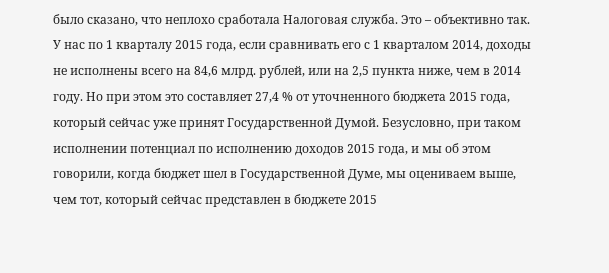было сказано, что неплохо сработала Налоговая служба. Это – объективно так. У нас по 1 кварталу 2015 года, если сравнивать его с 1 кварталом 2014, доходы не исполнены всего на 84,6 млрд. рублей, или на 2,5 пункта ниже, чем в 2014 году. Но при этом это составляет 27,4 % от уточненного бюджета 2015 года, который сейчас уже принят Государственной Думой. Безусловно, при таком исполнении потенциал по исполнению доходов 2015 года, и мы об этом говорили, когда бюджет шел в Государственной Думе, мы оцениваем выше, чем тот, который сейчас представлен в бюджете 2015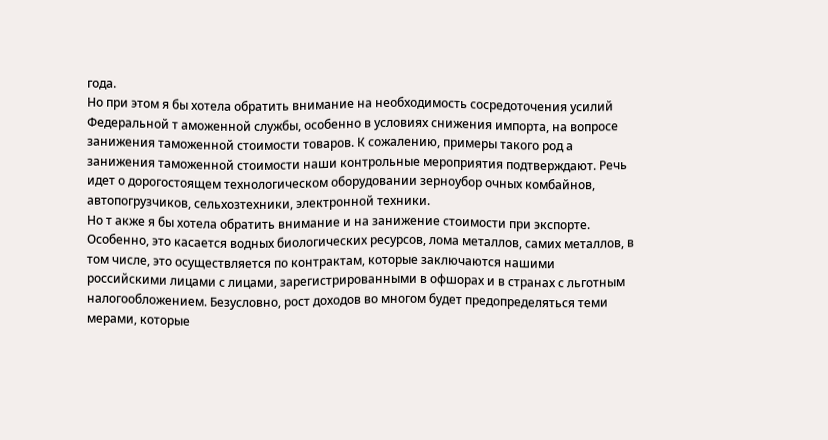года.
Но при этом я бы хотела обратить внимание на необходимость сосредоточения усилий Федеральной т аможенной службы, особенно в условиях снижения импорта, на вопросе занижения таможенной стоимости товаров. К сожалению, примеры такого род а занижения таможенной стоимости наши контрольные мероприятия подтверждают. Речь идет о дорогостоящем технологическом оборудовании зерноубор очных комбайнов, автопогрузчиков, сельхозтехники, электронной техники.
Но т акже я бы хотела обратить внимание и на занижение стоимости при экспорте. Особенно, это касается водных биологических ресурсов, лома металлов, самих металлов, в том числе, это осуществляется по контрактам, которые заключаются нашими российскими лицами с лицами, зарегистрированными в офшорах и в странах с льготным налогообложением. Безусловно, рост доходов во многом будет предопределяться теми мерами, которые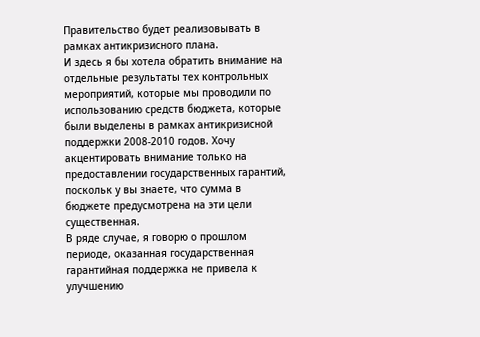Правительство будет реализовывать в рамках антикризисного плана.
И здесь я бы хотела обратить внимание на отдельные результаты тех контрольных мероприятий, которые мы проводили по использованию средств бюджета, которые были выделены в рамках антикризисной поддержки 2008-2010 годов. Хочу акцентировать внимание только на предоставлении государственных гарантий, поскольк у вы знаете, что сумма в бюджете предусмотрена на эти цели существенная.
В ряде случае, я говорю о прошлом периоде, оказанная государственная гарантийная поддержка не привела к улучшению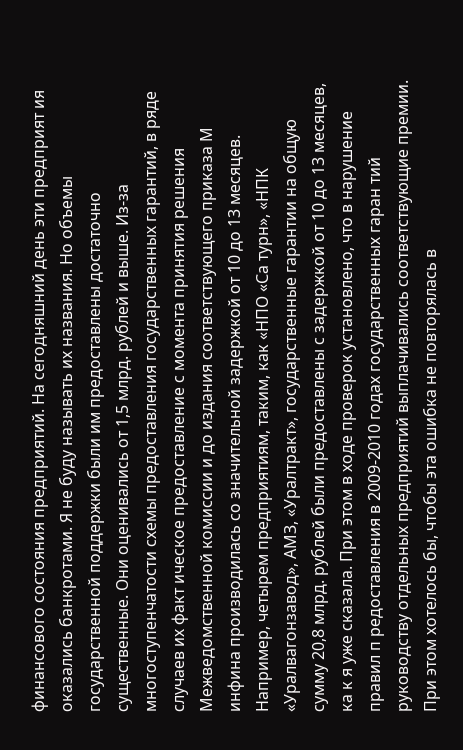финансового состояния предприятий. На сегодняшний день эти предприят ия оказались банкротами. Я не буду называть их названия. Но объемы государственной поддержки были им предоставлены достаточно существенные. Они оценивались от 1,5 млрд. рублей и выше. Из-за многоступенчатости схемы предоставления государственных гарантий, в ряде случаев их факт ическое предоставление с момента принятия решения Межведомственной комиссии и до издания соответствующего приказа М инфина производилась со значительной задержкой от 10 до 13 месяцев. Например, четырем предприятиям, таким, как «НПО «Са турн», «НПК «Уралвагонзавод», АМЗ, «Уралтракт», государственные гарантии на общую сумму 20,8 млрд. рублей были предоставлены с задержкой от 10 до 13 месяцев, ка к я уже сказала. При этом в ходе проверок установлено, что в нарушение правил п редоставления в 2009-2010 годах государственных гаран тий руководству отдельных предприятий выплачивались соответствующие премии. При этом хотелось бы, чтобы эта ошибка не повторялась в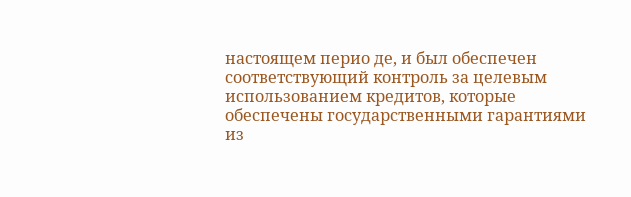настоящем перио де, и был обеспечен соответствующий контроль за целевым использованием кредитов, которые обеспечены государственными гарантиями из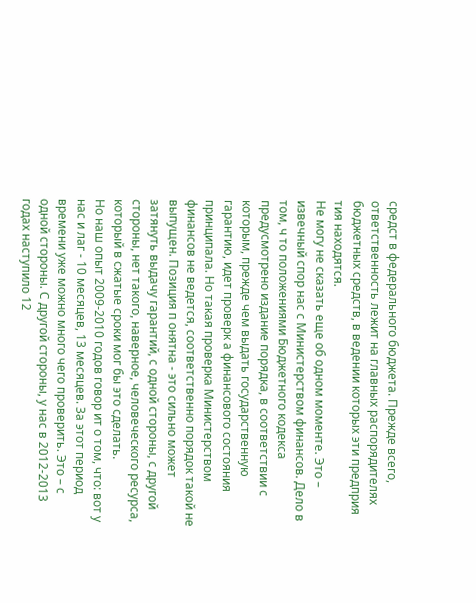средст в федерального бюджета. Прежде всего, ответственность лежит на главных распорядителях бюджетных средств, в ведении которых эти предприя тия находятся.
Не могу не сказать еще об одном моменте. Это – извечный спор нас с Министерством финансов. Дело в том, ч то положениями Бюджетного кодекса предусмотрено издание порядка, в соответствии с которым, прежде чем выдать государственную гарантию, идет проверк а финансового состояния принципала. Но такая проверка Министерством финансов не ведется, соответственно порядок такой не выпущен. Позиция п онятна - это сильно может затянуть выдачу гарантий, с одной стороны, с другой стороны, нет такого, наверное, человеческого ресурса, который в сжатые сроки мог бы это сделать.
Но наш опыт 2009-2010 годов говор ит о том, что: вот у нас и лаг - 10 месяцев, 13 месяцев. За этот период времени уже можно много чего проверить. Это – с одной стороны. С другой стороны, у нас в 2012-2013 годах наступило 12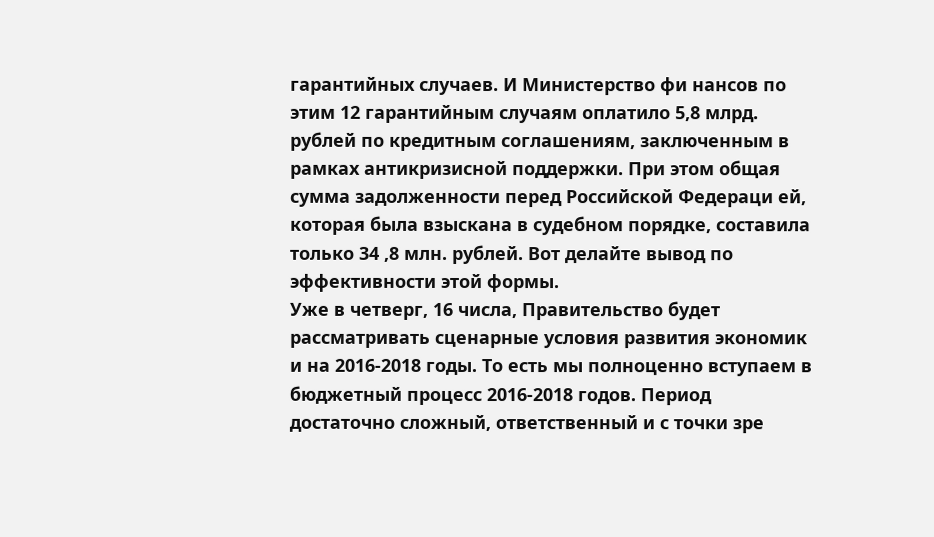гарантийных случаев. И Министерство фи нансов по этим 12 гарантийным случаям оплатило 5,8 млрд. рублей по кредитным соглашениям, заключенным в рамках антикризисной поддержки. При этом общая сумма задолженности перед Российской Федераци ей, которая была взыскана в судебном порядке, составила только 34 ,8 млн. рублей. Вот делайте вывод по эффективности этой формы.
Уже в четверг, 16 числа, Правительство будет рассматривать сценарные условия развития экономик и на 2016-2018 годы. То есть мы полноценно вступаем в бюджетный процесс 2016-2018 годов. Период достаточно сложный, ответственный и с точки зре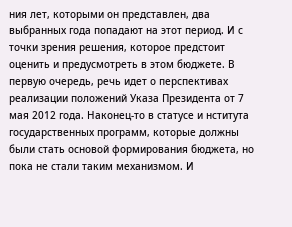ния лет, которыми он представлен, два выбранных года попадают на этот период. И с точки зрения решения, которое предстоит оценить и предусмотреть в этом бюджете. В первую очередь, речь идет о перспективах реализации положений Указа Президента от 7 мая 2012 года. Наконец-то в статусе и нститута государственных программ, которые должны были стать основой формирования бюджета, но пока не стали таким механизмом. И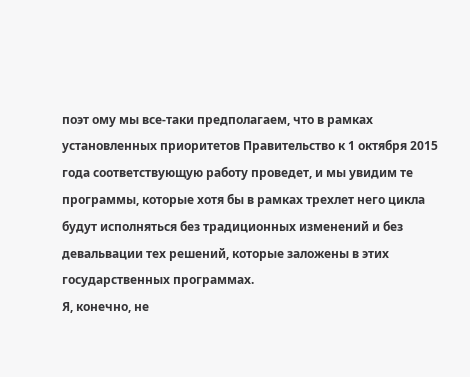поэт ому мы все-таки предполагаем, что в рамках установленных приоритетов Правительство к 1 октября 2015 года соответствующую работу проведет, и мы увидим те программы, которые хотя бы в рамках трехлет него цикла будут исполняться без традиционных изменений и без девальвации тех решений, которые заложены в этих государственных программах.
Я, конечно, не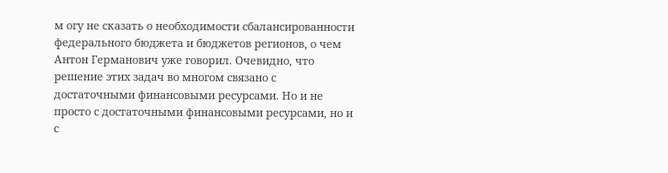м огу не сказать о необходимости сбалансированности федерального бюджета и бюджетов регионов, о чем Антон Германович уже говорил. Очевидно, что решение этих задач во многом связано с достаточными финансовыми ресурсами. Но и не просто с достаточными финансовыми ресурсами, но и с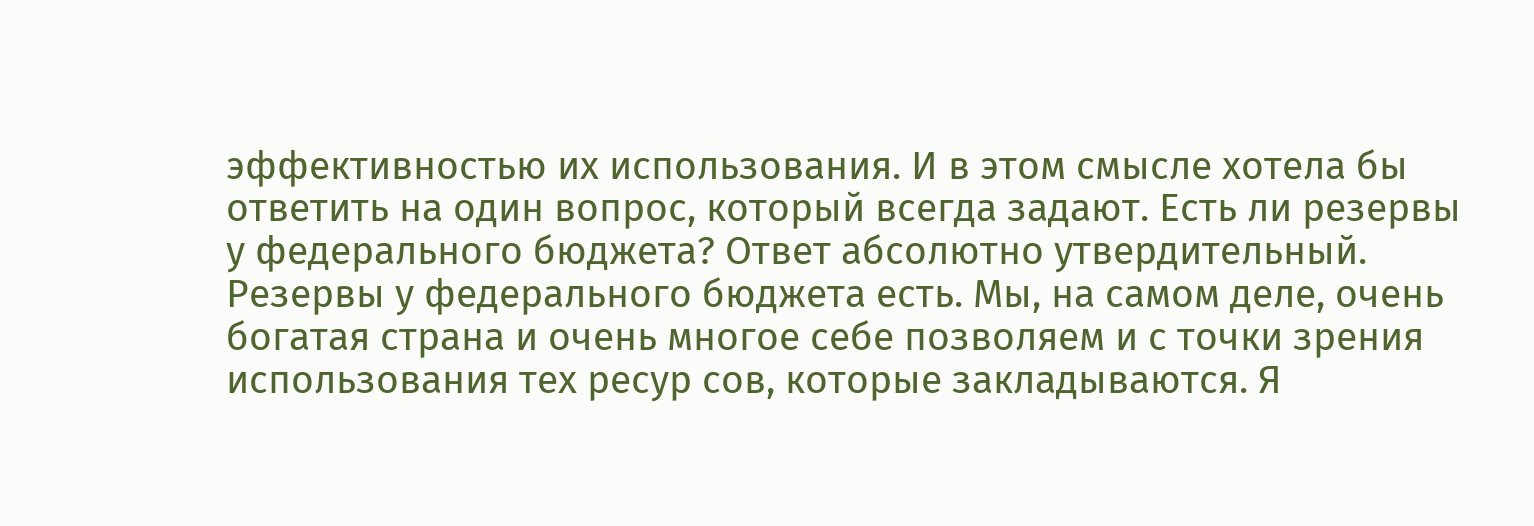эффективностью их использования. И в этом смысле хотела бы ответить на один вопрос, который всегда задают. Есть ли резервы у федерального бюджета? Ответ абсолютно утвердительный. Резервы у федерального бюджета есть. Мы, на самом деле, очень богатая страна и очень многое себе позволяем и с точки зрения использования тех ресур сов, которые закладываются. Я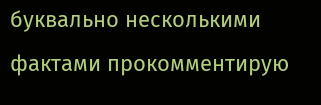буквально несколькими фактами прокомментирую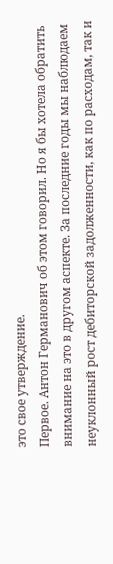это свое утверждение.
Первое. Антон Германович об этом говорил. Но я бы хотела обратить внимание на это в другом аспекте. За последние годы мы наблюдаем неуклонный рост дебиторской задолженности, как по расходам, так и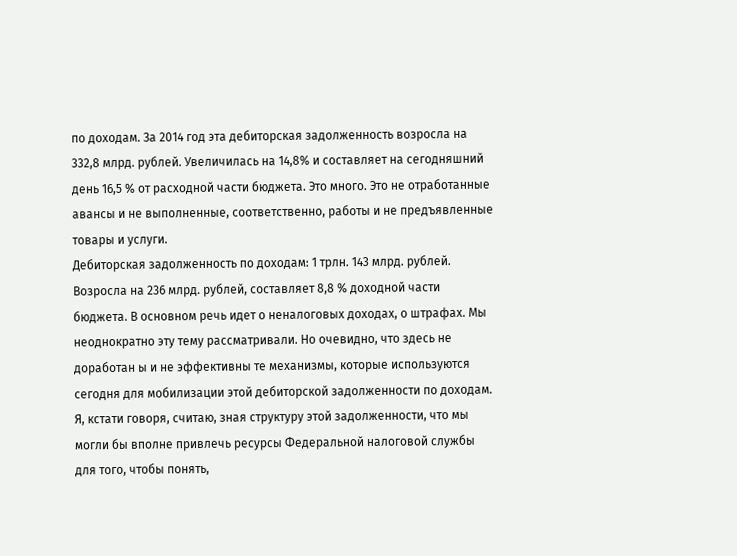по доходам. За 2014 год эта дебиторская задолженность возросла на 332,8 млрд. рублей. Увеличилась на 14,8% и составляет на сегодняшний день 16,5 % от расходной части бюджета. Это много. Это не отработанные авансы и не выполненные, соответственно, работы и не предъявленные товары и услуги.
Дебиторская задолженность по доходам: 1 трлн. 143 млрд. рублей. Возросла на 236 млрд. рублей, составляет 8,8 % доходной части бюджета. В основном речь идет о неналоговых доходах, о штрафах. Мы неоднократно эту тему рассматривали. Но очевидно, что здесь не доработан ы и не эффективны те механизмы, которые используются сегодня для мобилизации этой дебиторской задолженности по доходам.
Я, кстати говоря, считаю, зная структуру этой задолженности, что мы могли бы вполне привлечь ресурсы Федеральной налоговой службы для того, чтобы понять,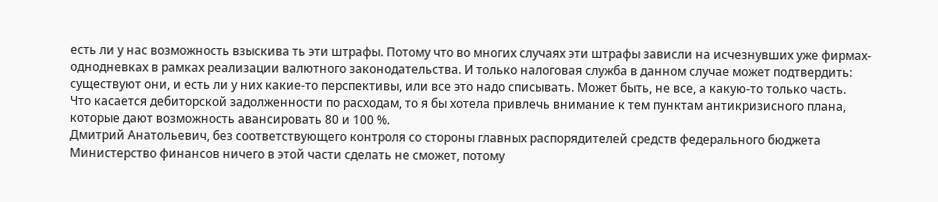есть ли у нас возможность взыскива ть эти штрафы. Потому что во многих случаях эти штрафы зависли на исчезнувших уже фирмах-однодневках в рамках реализации валютного законодательства. И только налоговая служба в данном случае может подтвердить: существуют они, и есть ли у них какие-то перспективы, или все это надо списывать. Может быть, не все, а какую-то только часть.
Что касается дебиторской задолженности по расходам, то я бы хотела привлечь внимание к тем пунктам антикризисного плана, которые дают возможность авансировать 80 и 100 %.
Дмитрий Анатольевич, без соответствующего контроля со стороны главных распорядителей средств федерального бюджета Министерство финансов ничего в этой части сделать не сможет, потому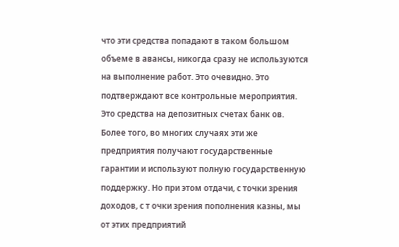что эти средства попадают в таком большом объеме в авансы, никогда сразу не используются на выполнение работ. Это очевидно. Это подтверждают все контрольные мероприятия. Это средства на депозитных счетах банк ов. Более того, во многих случаях эти же предприятия получают государственные гарантии и используют полную государственную поддержку. Но при этом отдачи, с точки зрения доходов, с т очки зрения пополнения казны, мы от этих предприятий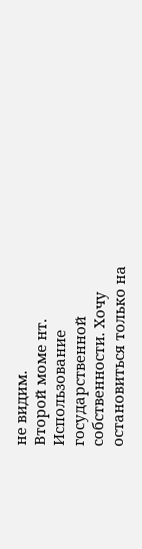не видим.
Второй моме нт. Использование государственной собственности. Хочу остановиться только на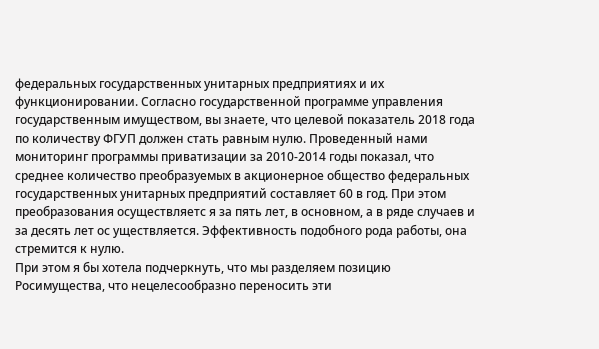федеральных государственных унитарных предприятиях и их функционировании. Согласно государственной программе управления государственным имуществом, вы знаете, что целевой показатель 2018 года по количеству ФГУП должен стать равным нулю. Проведенный нами мониторинг программы приватизации за 2010-2014 годы показал, что среднее количество преобразуемых в акционерное общество федеральных государственных унитарных предприятий составляет 60 в год. При этом преобразования осуществляетс я за пять лет, в основном, а в ряде случаев и за десять лет ос уществляется. Эффективность подобного рода работы, она стремится к нулю.
При этом я бы хотела подчеркнуть, что мы разделяем позицию Росимущества, что нецелесообразно переносить эти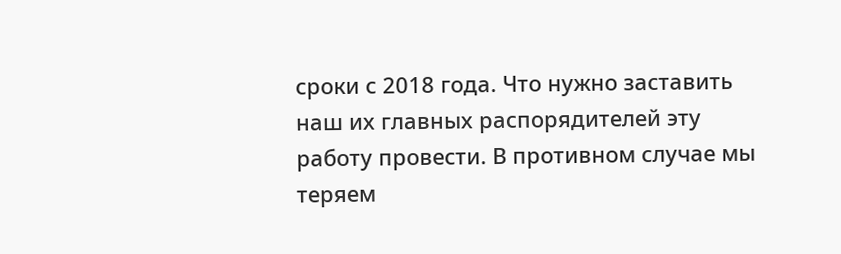сроки с 2018 года. Что нужно заставить наш их главных распорядителей эту работу провести. В противном случае мы теряем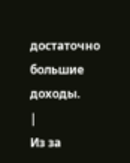достаточно большие доходы.
|
Из за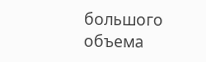большого объема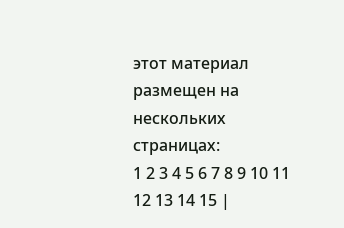этот материал размещен на нескольких страницах:
1 2 3 4 5 6 7 8 9 10 11 12 13 14 15 |